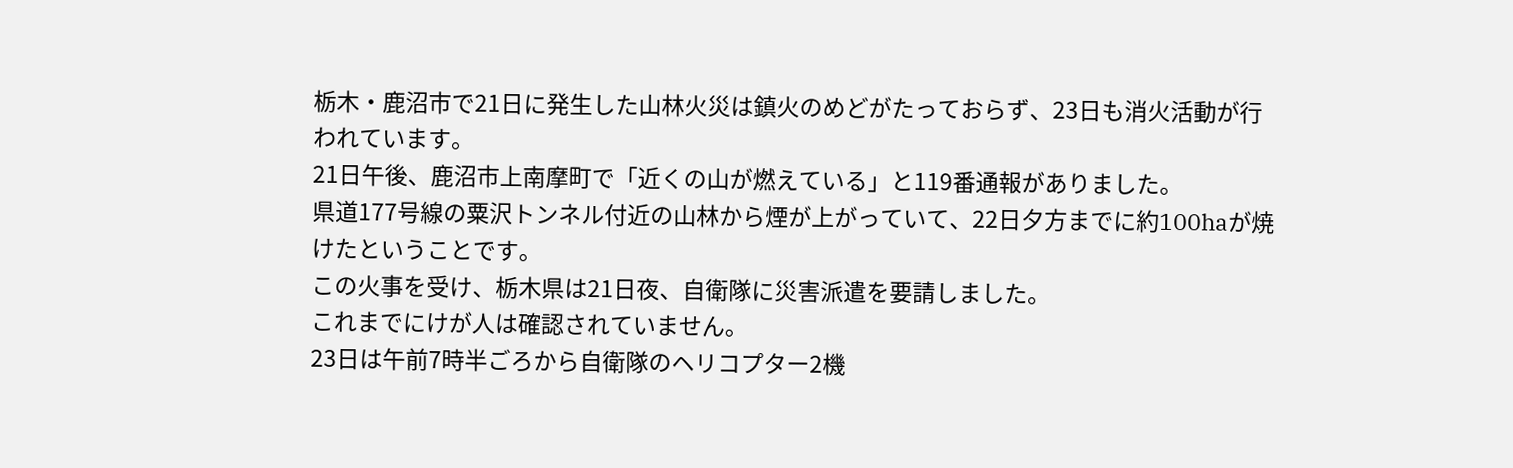栃木・鹿沼市で21日に発生した山林火災は鎮火のめどがたっておらず、23日も消火活動が行われています。
21日午後、鹿沼市上南摩町で「近くの山が燃えている」と119番通報がありました。
県道177号線の粟沢トンネル付近の山林から煙が上がっていて、22日夕方までに約100haが焼けたということです。
この火事を受け、栃木県は21日夜、自衛隊に災害派遣を要請しました。
これまでにけが人は確認されていません。
23日は午前7時半ごろから自衛隊のヘリコプター2機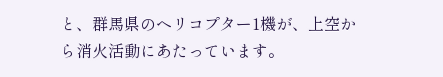と、群馬県のヘリコプター1機が、上空から消火活動にあたっています。